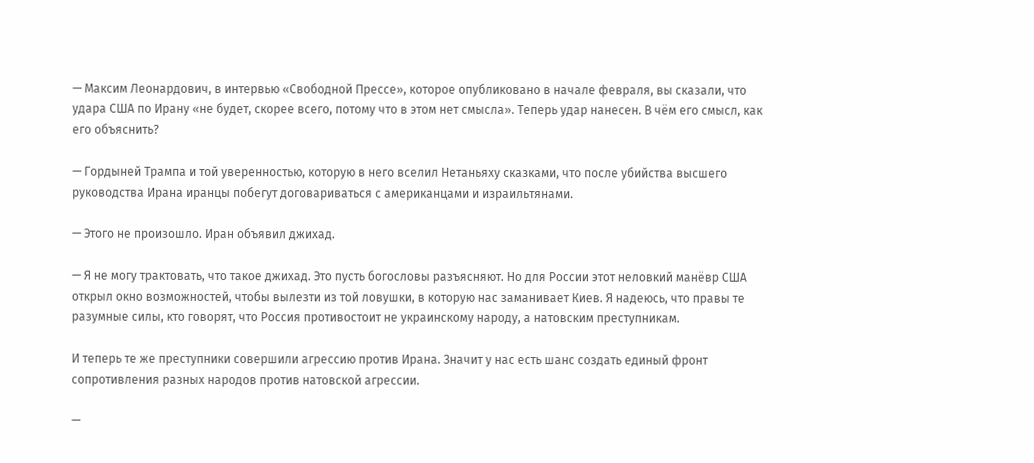— Максим Леонардович, в интервью «Свободной Прессе», которое опубликовано в начале февраля, вы сказали, что удара США по Ирану «не будет, скорее всего, потому что в этом нет смысла». Теперь удар нанесен. В чём его смысл, как его объяснить?

— Гордыней Трампа и той уверенностью, которую в него вселил Нетаньяху сказками, что после убийства высшего руководства Ирана иранцы побегут договариваться с американцами и израильтянами.

— Этого не произошло. Иран объявил джихад.

— Я не могу трактовать, что такое джихад. Это пусть богословы разъясняют. Но для России этот неловкий манёвр США открыл окно возможностей, чтобы вылезти из той ловушки, в которую нас заманивает Киев. Я надеюсь, что правы те разумные силы, кто говорят, что Россия противостоит не украинскому народу, а натовским преступникам.

И теперь те же преступники совершили агрессию против Ирана. Значит у нас есть шанс создать единый фронт сопротивления разных народов против натовской агрессии.

—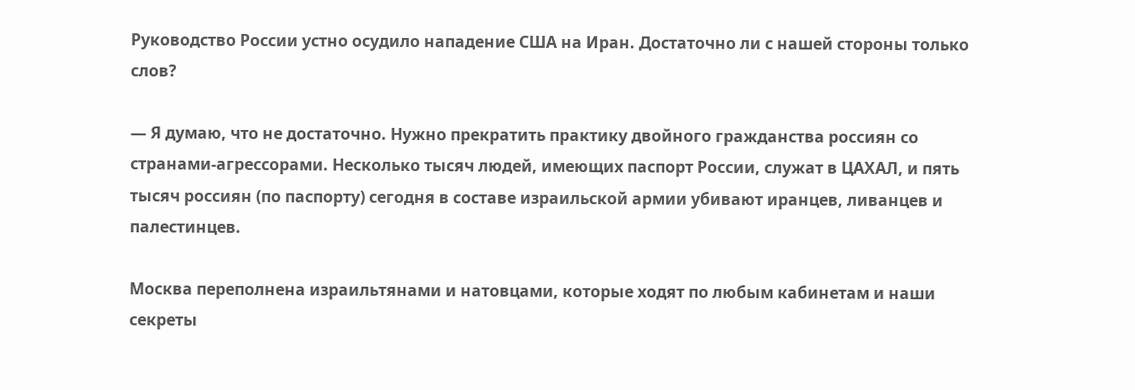Руководство России устно осудило нападение США на Иран. Достаточно ли с нашей стороны только слов?

— Я думаю, что не достаточно. Нужно прекратить практику двойного гражданства россиян со странами-агрессорами. Несколько тысяч людей, имеющих паспорт России, служат в ЦАХАЛ, и пять тысяч россиян (по паспорту) сегодня в составе израильской армии убивают иранцев, ливанцев и палестинцев.

Москва переполнена израильтянами и натовцами, которые ходят по любым кабинетам и наши секреты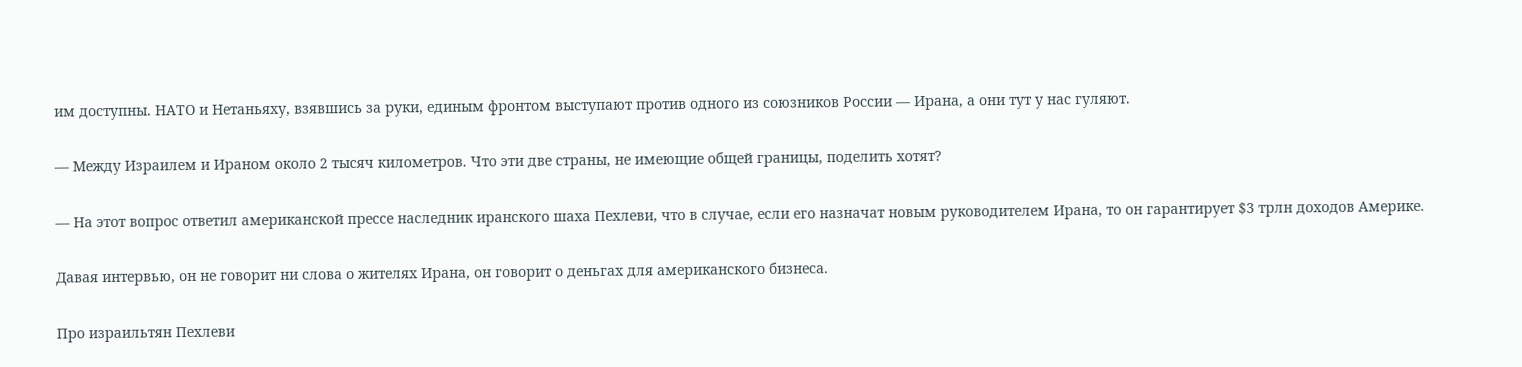им доступны. НАТО и Нетаньяху, взявшись за руки, единым фронтом выступают против одного из союзников России — Ирана, а они тут у нас гуляют.

— Между Израилем и Ираном около 2 тысяч километров. Что эти две страны, не имеющие общей границы, поделить хотят?

— На этот вопрос ответил американской прессе наследник иранского шаха Пехлеви, что в случае, если его назначат новым руководителем Ирана, то он гарантирует $3 трлн доходов Америке.

Давая интервью, он не говорит ни слова о жителях Ирана, он говорит о деньгах для американского бизнеса.

Про израильтян Пехлеви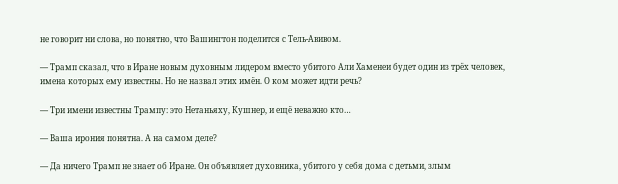не говорит ни слова, но понятно, что Вашингтон поделится с Тель-Авивом.

— Трамп сказал, что в Иране новым духовным лидером вместо убитого Али Хаменеи будет один из трёх человек, имена которых ему известны. Но не назвал этих имён. О ком может идти речь?

— Три имени известны Трампу: это Нетаньяху, Кушнер, и ещё неважно кто…

— Ваша ирония понятна. А на самом деле?

— Да ничего Трамп не знает об Иране. Он объявляет духовника, убитого у себя дома с детьми, злым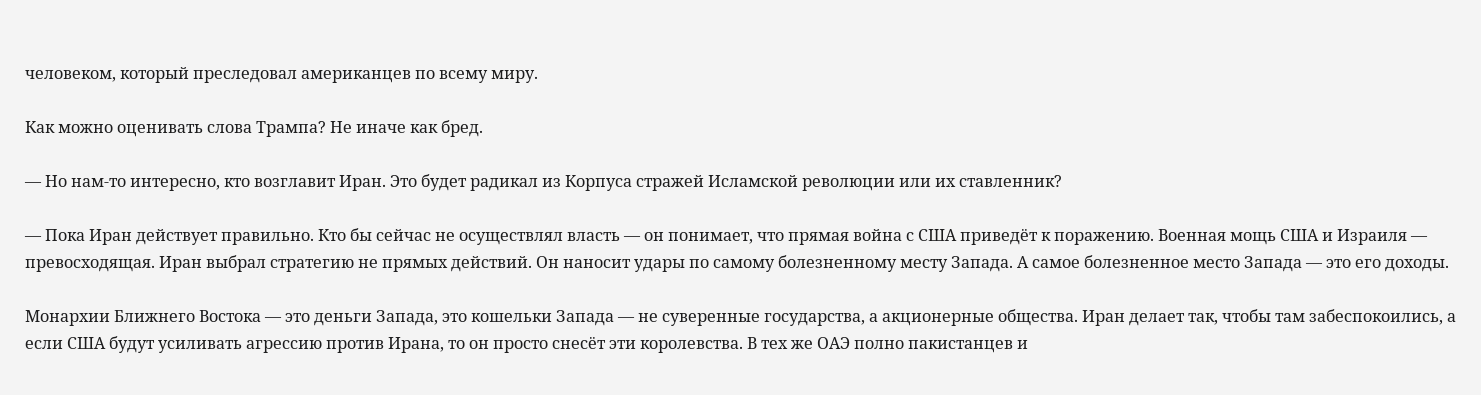человеком, который преследовал американцев по всему миру.

Как можно оценивать слова Трампа? Не иначе как бред.

— Но нам-то интересно, кто возглавит Иран. Это будет радикал из Корпуса стражей Исламской революции или их ставленник?

— Пока Иран действует правильно. Кто бы сейчас не осуществлял власть — он понимает, что прямая война с США приведёт к поражению. Военная мощь США и Израиля — превосходящая. Иран выбрал стратегию не прямых действий. Он наносит удары по самому болезненному месту Запада. А самое болезненное место Запада — это его доходы.

Монархии Ближнего Востока — это деньги Запада, это кошельки Запада — не суверенные государства, а акционерные общества. Иран делает так, чтобы там забеспокоились, а если США будут усиливать агрессию против Ирана, то он просто снесёт эти королевства. В тех же ОАЭ полно пакистанцев и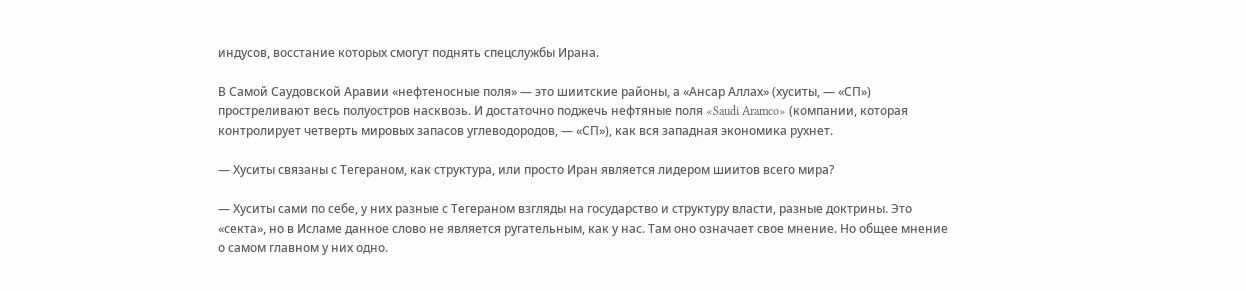индусов, восстание которых смогут поднять спецслужбы Ирана.

В Самой Саудовской Аравии «нефтеносные поля» — это шиитские районы, а «Ансар Аллах» (хуситы, — «СП») простреливают весь полуостров насквозь. И достаточно поджечь нефтяные поля «Saudi Aramco» (компании, которая контролирует четверть мировых запасов углеводородов, — «СП»), как вся западная экономика рухнет.

— Хуситы связаны с Тегераном, как структура, или просто Иран является лидером шиитов всего мира?

— Хуситы сами по себе, у них разные с Тегераном взгляды на государство и структуру власти, разные доктрины. Это «секта», но в Исламе данное слово не является ругательным, как у нас. Там оно означает свое мнение. Но общее мнение о самом главном у них одно.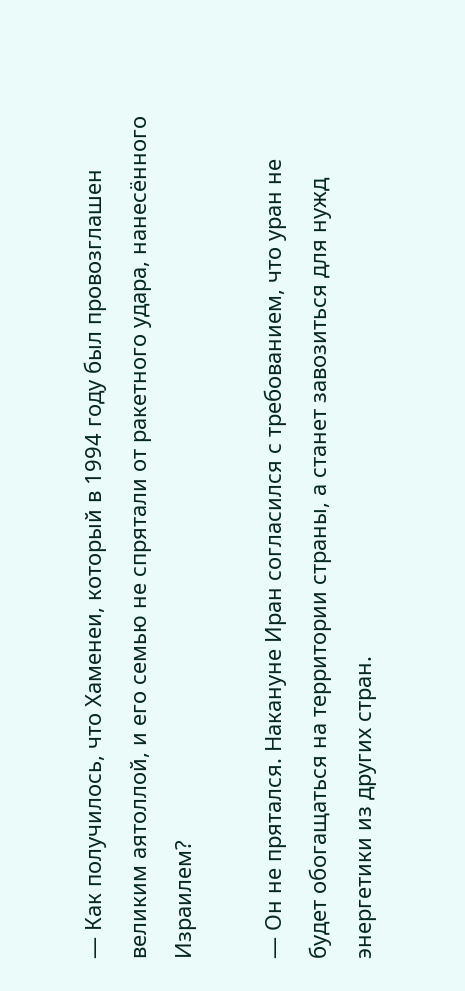— Как получилось, что Хаменеи, который в 1994 году был провозглашен великим аятоллой, и его семью не спрятали от ракетного удара, нанесённого Израилем?

— Он не прятался. Накануне Иран согласился с требованием, что уран не будет обогащаться на территории страны, а станет завозиться для нужд энергетики из других стран.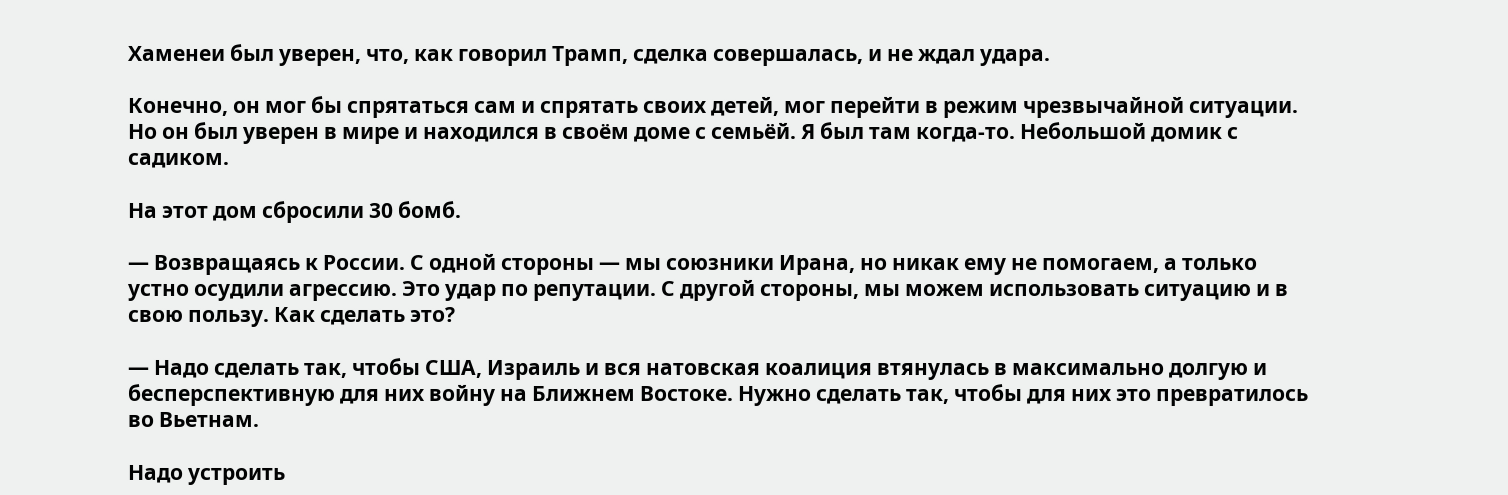Хаменеи был уверен, что, как говорил Трамп, сделка совершалась, и не ждал удара.

Конечно, он мог бы спрятаться сам и спрятать своих детей, мог перейти в режим чрезвычайной ситуации. Но он был уверен в мире и находился в своём доме с семьёй. Я был там когда-то. Небольшой домик с садиком.

На этот дом сбросили 30 бомб.

— Возвращаясь к России. С одной стороны — мы союзники Ирана, но никак ему не помогаем, а только устно осудили агрессию. Это удар по репутации. С другой стороны, мы можем использовать ситуацию и в свою пользу. Как сделать это?

— Надо сделать так, чтобы США, Израиль и вся натовская коалиция втянулась в максимально долгую и бесперспективную для них войну на Ближнем Востоке. Нужно сделать так, чтобы для них это превратилось во Вьетнам.

Надо устроить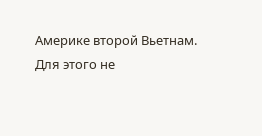Америке второй Вьетнам. Для этого не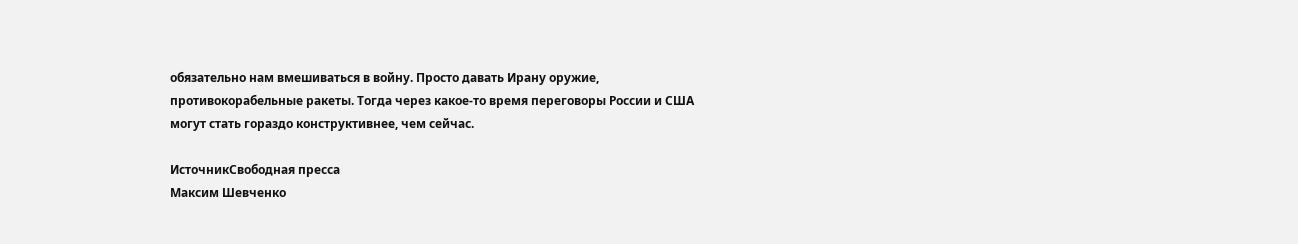обязательно нам вмешиваться в войну. Просто давать Ирану оружие, противокорабельные ракеты. Тогда через какое-то время переговоры России и США могут стать гораздо конструктивнее, чем сейчас.

ИсточникСвободная пресса
Максим Шевченко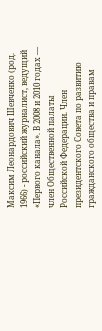Максим Леонардович Шевченко (род. 1966) ‑ российский журналист, ведущий «Первого канала». В 2008 и 2010 годах — член Общественной палаты Российской Федерации. Член президентского Совета по развитию гражданского общества и правам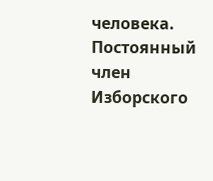человека. Постоянный член Изборского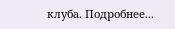клуба. Подробнее...